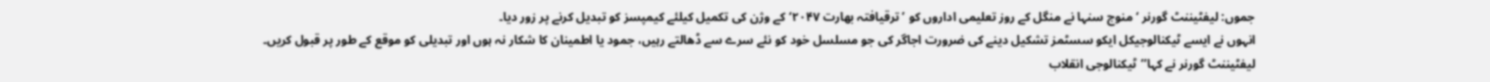جموں: لیفٹیننٹ گورنر ‘ منوج سنہا نے منگل کے روز تعلیمی اداروں کو ’ترقیافتہ بھارت ۲۰۴۷‘کے وژن کی تکمیل کیلئے کیمپسز کو تبدیل کرنے پر زور دیا۔
انہوں نے ایسے ٹیکنالوجیکل ایکو سسٹمز تشکیل دینے کی ضرورت اجاگر کی جو مسلسل خود کو نئے سرے سے ڈھالتے رہیں، جمود یا اطمینان کا شکار نہ ہوں اور تبدیلی کو موقع کے طور پر قبول کریں۔
لیفٹیننٹ گورنر نے کہا’’ٹیکنالوجی انقلاب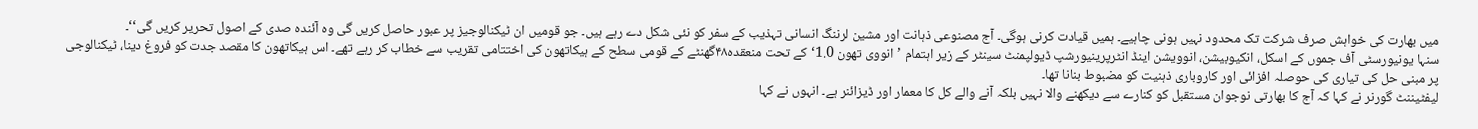میں بھارت کی خواہش صرف شرکت تک محدود نہیں ہونی چاہیے۔ ہمیں قیادت کرنی ہوگی۔ آج مصنوعی ذہانت اور مشین لرننگ انسانی تہذیب کے سفر کو نئی شکل دے رہے ہیں۔ جو قومیں ان ٹیکنالوجیز پر عبور حاصل کریں گی وہ آئندہ صدی کے اصول تحریر کریں گی‘‘۔
سنہا یونیورسٹی آف جموں کے اسکل، انکیوبیشن، انوویشن اینڈ انٹرپرینیورشپ ڈیولپمنٹ سینٹر کے زیر اہتمام ’انووی تھون 1.0‘کے تحت منعقدہ۴۸گھنٹے کے قومی سطح کے ہیکاتھون کی اختتامی تقریب سے خطاب کر رہے تھے۔ اس ہیکاتھون کا مقصد جدت کو فروغ دینا، ٹیکنالوجی پر مبنی حل کی تیاری کی حوصلہ افزائی اور کاروباری ذہنیت کو مضبوط بنانا تھا۔
لیفٹیننٹ گورنر نے کہا کہ آج کا بھارتی نوجوان مستقبل کو کنارے سے دیکھنے والا نہیں بلکہ آنے والے کل کا معمار اور ڈیزائنر ہے۔ انہوں نے کہا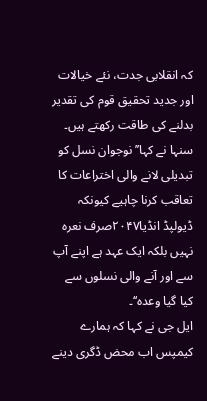کہ انقلابی جدت، نئے خیالات اور جدید تحقیق قوم کی تقدیر بدلنے کی طاقت رکھتے ہیں۔
سنہا نے کہا’’نوجوان نسل کو تبدیلی لانے والی اختراعات کا تعاقب کرنا چاہیے کیونکہ ڈیولپڈ انڈیا۲۰۴۷صرف نعرہ نہیں بلکہ ایک عہد ہے اپنے آپ سے اور آنے والی نسلوں سے کیا گیا وعدہ‘‘۔
ایل جی نے کہا کہ ہمارے کیمپس اب محض ڈگری دینے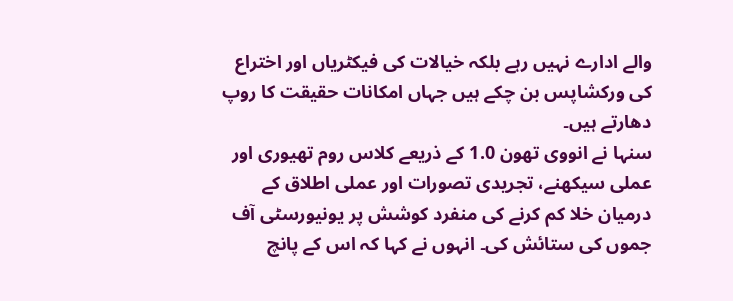والے ادارے نہیں رہے بلکہ خیالات کی فیکٹریاں اور اختراع کی ورکشاپس بن چکے ہیں جہاں امکانات حقیقت کا روپ دھارتے ہیں۔
سنہا نے انووی تھون 1.0 کے ذریعے کلاس روم تھیوری اور عملی سیکھنے، تجریدی تصورات اور عملی اطلاق کے درمیان خلا کم کرنے کی منفرد کوشش پر یونیورسٹی آف جموں کی ستائش کی۔ انہوں نے کہا کہ اس کے پانچ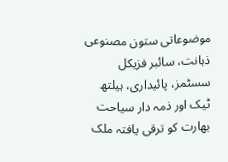موضوعاتی ستون مصنوعی ذہانت، سائبر فزیکل سسٹمز، پائیداری، ہیلتھ ٹیک اور ذمہ دار سیاحت بھارت کو ترقی یافتہ ملک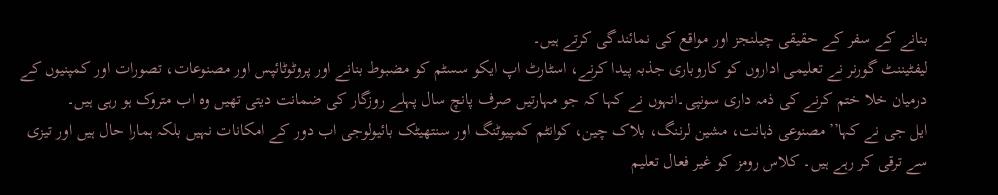بنانے کے سفر کے حقیقی چیلنجز اور مواقع کی نمائندگی کرتے ہیں۔
لیفٹیننٹ گورنر نے تعلیمی اداروں کو کاروباری جذبہ پیدا کرنے، اسٹارٹ اپ ایکو سسٹم کو مضبوط بنانے اور پروٹوٹائپس اور مصنوعات، تصورات اور کمپنیوں کے درمیان خلا ختم کرنے کی ذمہ داری سونپی۔انہوں نے کہا کہ جو مہارتیں صرف پانچ سال پہلے روزگار کی ضمانت دیتی تھیں وہ اب متروک ہو رہی ہیں۔
ایل جی نے کہا’’مصنوعی ذہانت، مشین لرننگ، بلاک چین، کوانٹم کمپیوٹنگ اور سنتھیٹک بائیولوجی اب دور کے امکانات نہیں بلکہ ہمارا حال ہیں اور تیزی سے ترقی کر رہے ہیں۔ کلاس رومز کو غیر فعال تعلیم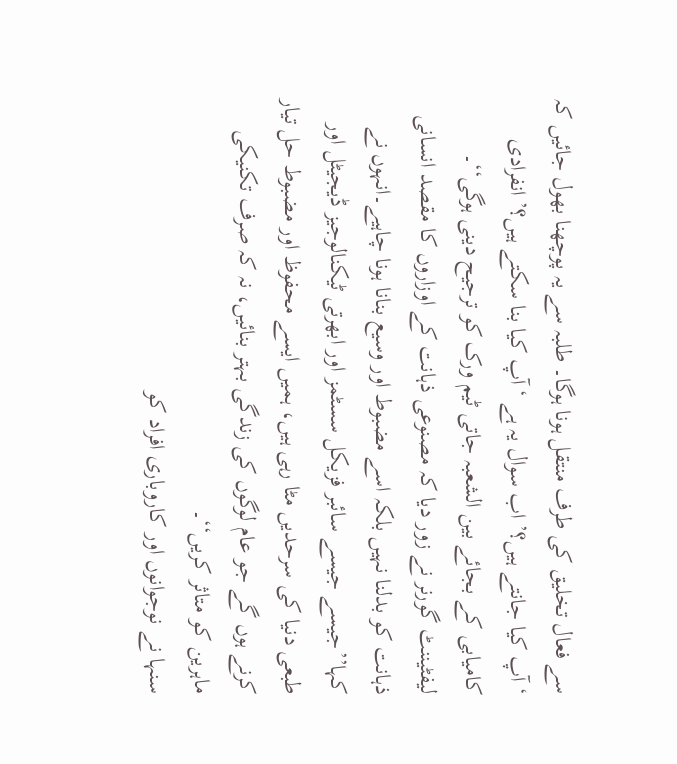سے فعال تخلیق کی طرف منتقل ہونا ہوگا۔ طلبہ سے یہ پوچھنا بھول جائیں کہ ‘آپ کیا جانتے ہیں؟’ اب سوال یہ ہے ‘آپ کیا بنا سکتے ہیں؟’ انفرادی کامیابی کے بجائے بین الشعبہ جاتی ٹیم ورک کو ترجیح دینی ہوگی‘‘۔
لیفٹیننٹ گورنر نے زور دیا کہ مصنوعی ذہانت کے اوزاروں کا مقصد انسانی ذہانت کو بدلنا نہیں بلکہ اسے مضبوط اور وسیع بنانا ہونا چاہیے۔انہوں نے کہا’’جیسے جیسے سائبر فزیکل سسٹمز اور ابھرتی ٹیکنالوجیز ڈیجیٹل اور طبعی دنیا کی سرحدیں مٹا رہی ہیں، ہمیں ایسے محفوظ اور مضبوط حل تیار کرنے ہوں گے جو عام لوگوں کی زندگی بہتر بنائیں، نہ کہ صرف تکنیکی ماہرین کو متاثر کریں‘‘۔
سنہا نے نوجوانوں اور کاروباری افراد کو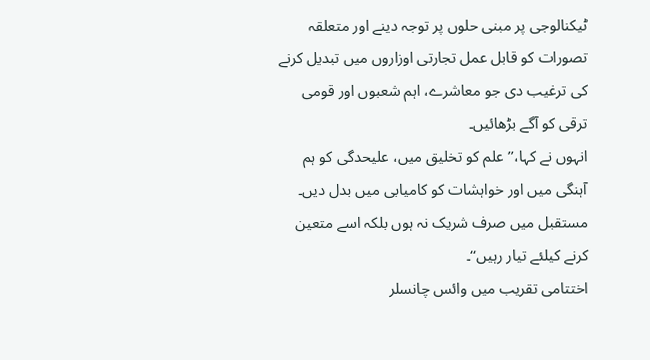ٹیکنالوجی پر مبنی حلوں پر توجہ دینے اور متعلقہ تصورات کو قابل عمل تجارتی اوزاروں میں تبدیل کرنے کی ترغیب دی جو معاشرے، اہم شعبوں اور قومی ترقی کو آگے بڑھائیں۔
انہوں نے کہا،’’علم کو تخلیق میں، علیحدگی کو ہم آہنگی میں اور خواہشات کو کامیابی میں بدل دیں۔ مستقبل میں صرف شریک نہ ہوں بلکہ اسے متعین کرنے کیلئے تیار رہیں‘‘۔
اختتامی تقریب میں وائس چانسلر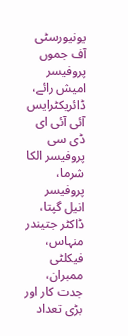یونیورسٹی آف جموں پروفیسر امیش رائے، ڈائریکٹرایس آئی آئی ای ڈی سی پروفیسر الکا شرما، پروفیسر انیل گپتا، ڈاکٹر جتیندر منہاس، فیکلٹی ممبران، جدت کار اور بڑی تعداد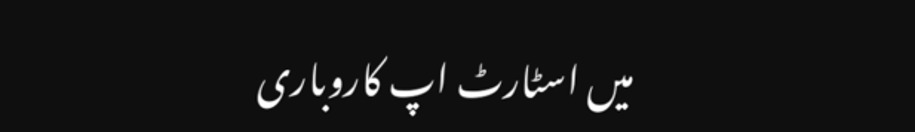میں اسٹارٹ اپ کاروباری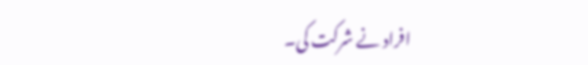افراد نے شرکت کی۔